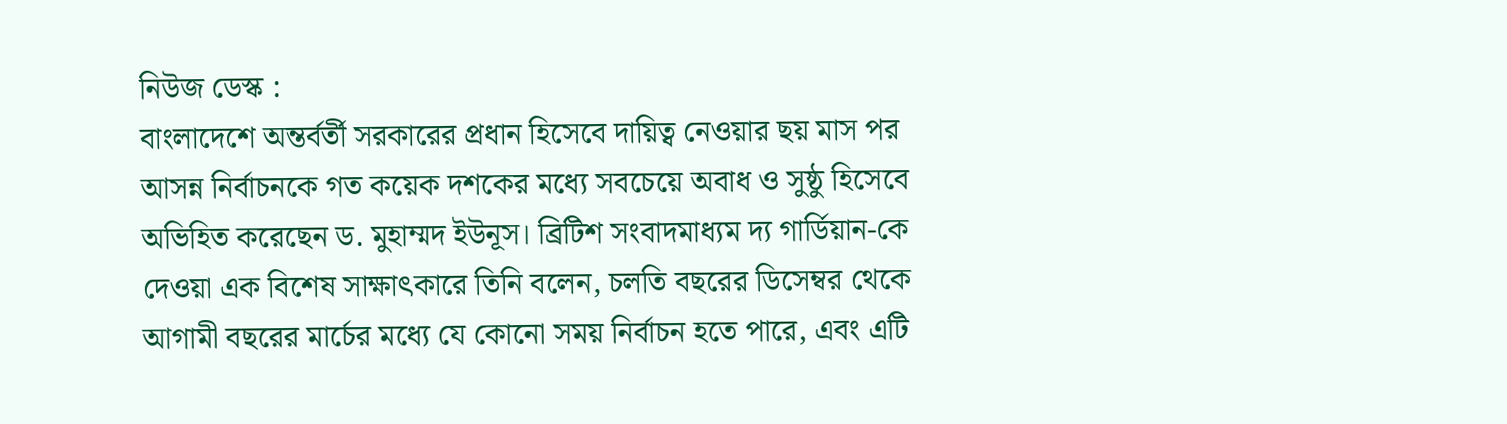নিউজ ডেস্ক :
বাংলাদেশে অন্তর্বর্তী সরকারের প্রধান হিসেবে দায়িত্ব নেওয়ার ছয় মাস পর আসন্ন নির্বাচনকে গত কয়েক দশকের মধ্যে সবচেয়ে অবাধ ও সুষ্ঠু হিসেবে অভিহিত করেছেন ড. মুহাম্মদ ইউনূস। ব্রিটিশ সংবাদমাধ্যম দ্য গার্ডিয়ান-কে দেওয়া এক বিশেষ সাক্ষাৎকারে তিনি বলেন, চলতি বছরের ডিসেম্বর থেকে আগামী বছরের মার্চের মধ্যে যে কোনো সময় নির্বাচন হতে পারে, এবং এটি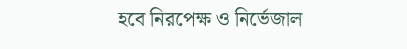হবে নিরপেক্ষ ও নির্ভেজাল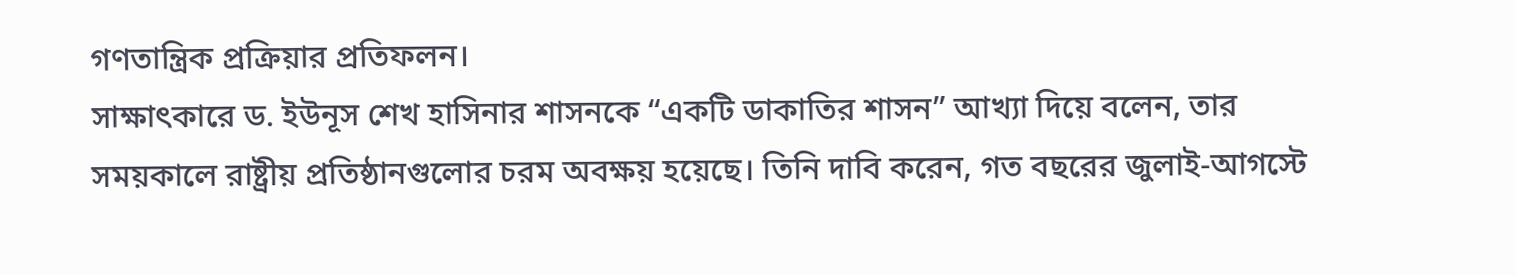গণতান্ত্রিক প্রক্রিয়ার প্রতিফলন।
সাক্ষাৎকারে ড. ইউনূস শেখ হাসিনার শাসনকে “একটি ডাকাতির শাসন” আখ্যা দিয়ে বলেন, তার সময়কালে রাষ্ট্রীয় প্রতিষ্ঠানগুলোর চরম অবক্ষয় হয়েছে। তিনি দাবি করেন, গত বছরের জুলাই-আগস্টে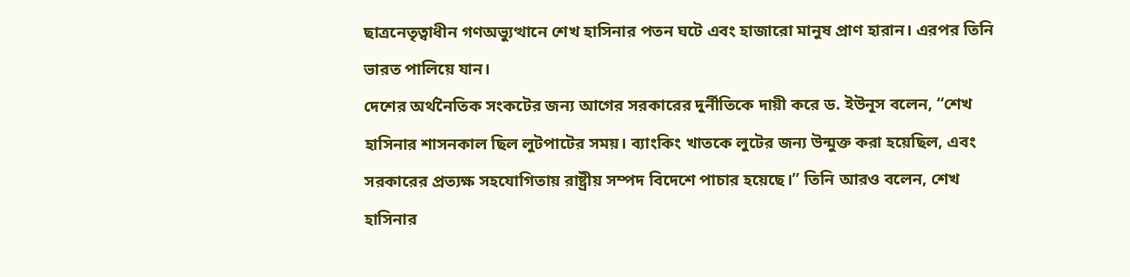ছাত্রনেতৃত্বাধীন গণঅভ্যুত্থানে শেখ হাসিনার পতন ঘটে এবং হাজারো মানুষ প্রাণ হারান। এরপর তিনি ভারত পালিয়ে যান।
দেশের অর্থনৈতিক সংকটের জন্য আগের সরকারের দুর্নীতিকে দায়ী করে ড. ইউনূস বলেন, “শেখ হাসিনার শাসনকাল ছিল লুটপাটের সময়। ব্যাংকিং খাতকে লুটের জন্য উন্মুক্ত করা হয়েছিল, এবং সরকারের প্রত্যক্ষ সহযোগিতায় রাষ্ট্রীয় সম্পদ বিদেশে পাচার হয়েছে।” তিনি আরও বলেন, শেখ হাসিনার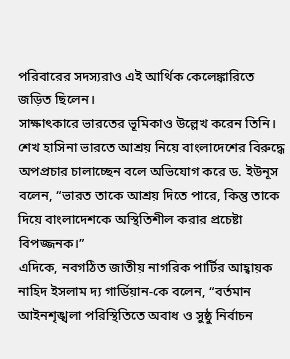পরিবারের সদস্যরাও এই আর্থিক কেলেঙ্কারিতে জড়িত ছিলেন।
সাক্ষাৎকারে ভারতের ভূমিকাও উল্লেখ করেন তিনি। শেখ হাসিনা ভারতে আশ্রয় নিয়ে বাংলাদেশের বিরুদ্ধে অপপ্রচার চালাচ্ছেন বলে অভিযোগ করে ড. ইউনূস বলেন, “ভারত তাকে আশ্রয় দিতে পারে, কিন্তু তাকে দিয়ে বাংলাদেশকে অস্থিতিশীল করার প্রচেষ্টা বিপজ্জনক।”
এদিকে, নবগঠিত জাতীয় নাগরিক পার্টির আহ্বায়ক নাহিদ ইসলাম দ্য গার্ডিয়ান-কে বলেন, “বর্তমান আইনশৃঙ্খলা পরিস্থিতিতে অবাধ ও সুষ্ঠু নির্বাচন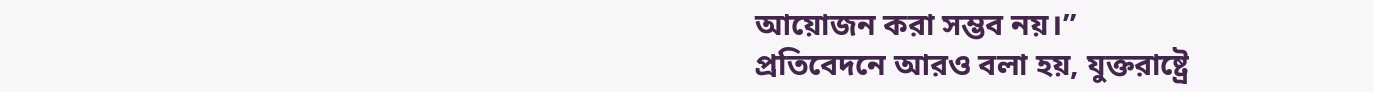আয়োজন করা সম্ভব নয়।”
প্রতিবেদনে আরও বলা হয়, যুক্তরাষ্ট্রে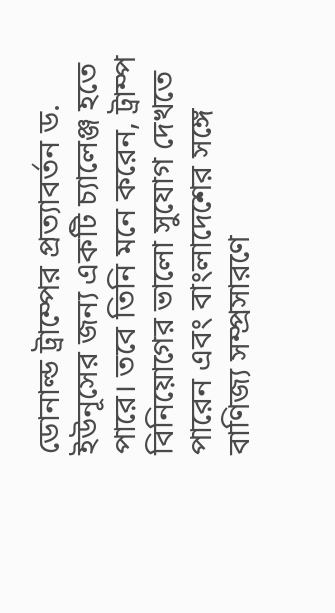ডোনাল্ড ট্রাম্পের প্রত্যাবর্তন ড. ইউনূসের জন্য একটি চ্যালেঞ্জ হতে পারে। তবে তিনি মনে করেন, ট্রাম্প বিনিয়োগের ভালো সুযোগ দেখতে পারেন এবং বাংলাদেশের সঙ্গে বাণিজ্য সম্প্রসারণে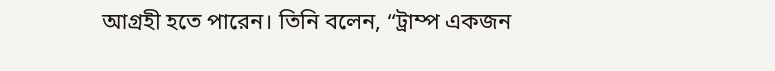আগ্রহী হতে পারেন। তিনি বলেন, “ট্রাম্প একজন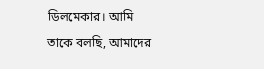ডিলমেকার। আমি তাকে বলছি, আমাদের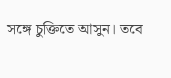সঙ্গে চুক্তিতে আসুন। তবে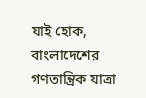যাই হোক, বাংলাদেশের গণতান্ত্রিক যাত্রা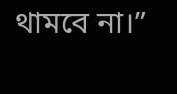থামবে না।”